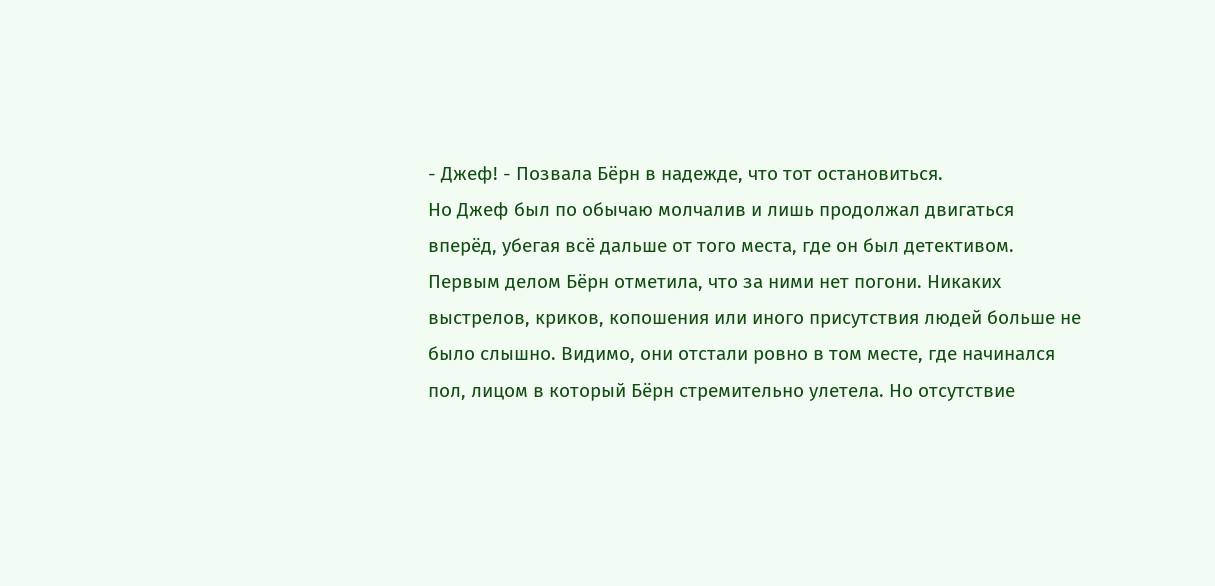- Джеф! - Позвала Бёрн в надежде, что тот остановиться.
Но Джеф был по обычаю молчалив и лишь продолжал двигаться вперёд, убегая всё дальше от того места, где он был детективом.
Первым делом Бёрн отметила, что за ними нет погони. Никаких выстрелов, криков, копошения или иного присутствия людей больше не было слышно. Видимо, они отстали ровно в том месте, где начинался пол, лицом в который Бёрн стремительно улетела. Но отсутствие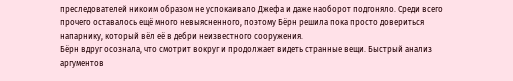преследователей никоим образом не успокаивало Джефа и даже наоборот подгоняло. Среди всего прочего оставалось ещё много невыясненного, поэтому Бёрн решила пока просто довериться напарнику, который вёл её в дебри неизвестного сооружения.
Бёрн вдруг осознала, что смотрит вокруг и продолжает видеть странные вещи. Быстрый анализ аргументов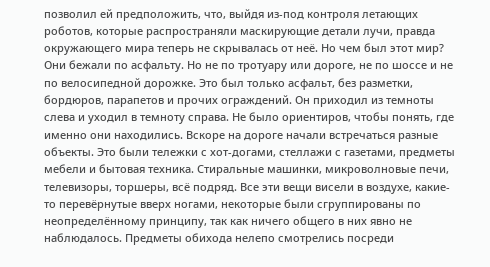позволил ей предположить, что, выйдя из-под контроля летающих роботов, которые распространяли маскирующие детали лучи, правда окружающего мира теперь не скрывалась от неё. Но чем был этот мир?
Они бежали по асфальту. Но не по тротуару или дороге, не по шоссе и не по велосипедной дорожке. Это был только асфальт, без разметки, бордюров, парапетов и прочих ограждений. Он приходил из темноты слева и уходил в темноту справа. Не было ориентиров, чтобы понять, где именно они находились. Вскоре на дороге начали встречаться разные объекты. Это были тележки с хот-догами, стеллажи с газетами, предметы мебели и бытовая техника. Стиральные машинки, микроволновые печи, телевизоры, торшеры, всё подряд. Все эти вещи висели в воздухе, какие-то перевёрнутые вверх ногами, некоторые были сгруппированы по неопределённому принципу, так как ничего общего в них явно не наблюдалось. Предметы обихода нелепо смотрелись посреди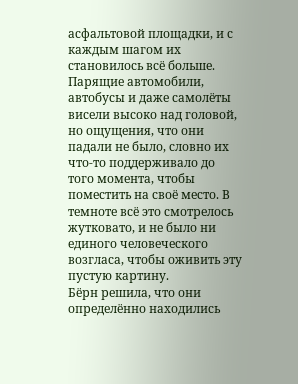асфальтовой площадки, и с каждым шагом их становилось всё больше. Парящие автомобили, автобусы и даже самолёты висели высоко над головой, но ощущения, что они падали не было, словно их что-то поддерживало до того момента, чтобы поместить на своё место. В темноте всё это смотрелось жутковато, и не было ни единого человеческого возгласа, чтобы оживить эту пустую картину.
Бёрн решила, что они определённо находились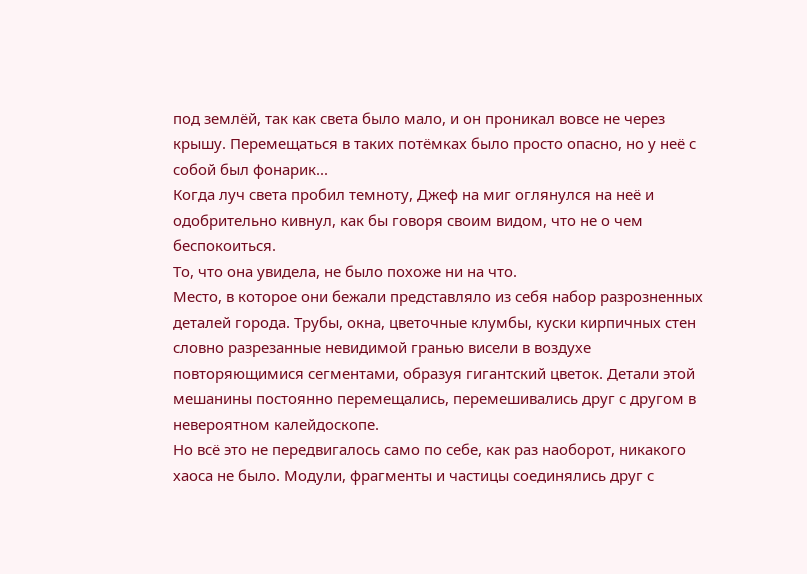под землёй, так как света было мало, и он проникал вовсе не через крышу. Перемещаться в таких потёмках было просто опасно, но у неё с собой был фонарик...
Когда луч света пробил темноту, Джеф на миг оглянулся на неё и одобрительно кивнул, как бы говоря своим видом, что не о чем беспокоиться.
То, что она увидела, не было похоже ни на что.
Место, в которое они бежали представляло из себя набор разрозненных деталей города. Трубы, окна, цветочные клумбы, куски кирпичных стен словно разрезанные невидимой гранью висели в воздухе повторяющимися сегментами, образуя гигантский цветок. Детали этой мешанины постоянно перемещались, перемешивались друг с другом в невероятном калейдоскопе.
Но всё это не передвигалось само по себе, как раз наоборот, никакого хаоса не было. Модули, фрагменты и частицы соединялись друг с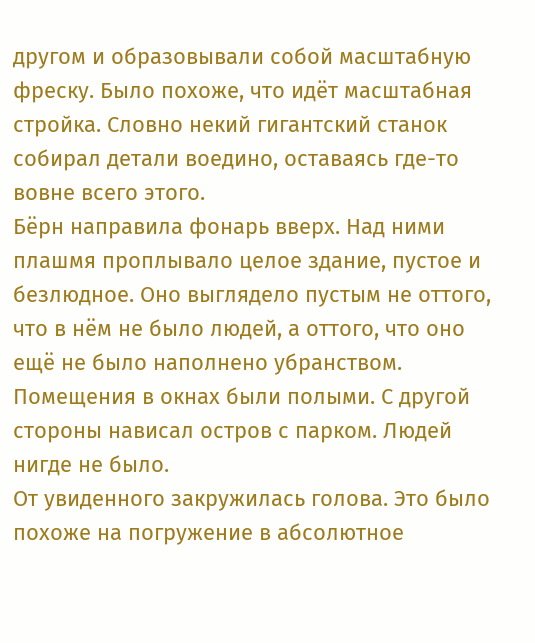другом и образовывали собой масштабную фреску. Было похоже, что идёт масштабная стройка. Словно некий гигантский станок собирал детали воедино, оставаясь где-то вовне всего этого.
Бёрн направила фонарь вверх. Над ними плашмя проплывало целое здание, пустое и безлюдное. Оно выглядело пустым не оттого, что в нём не было людей, а оттого, что оно ещё не было наполнено убранством. Помещения в окнах были полыми. С другой стороны нависал остров с парком. Людей нигде не было.
От увиденного закружилась голова. Это было похоже на погружение в абсолютное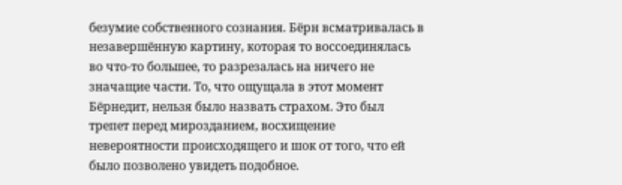безумие собственного сознания. Бёрн всматривалась в незавершённую картину, которая то воссоединялась во что-то большее, то разрезалась на ничего не значащие части. То, что ощущала в этот момент Бёрнедит, нельзя было назвать страхом. Это был трепет перед мирозданием, восхищение невероятности происходящего и шок от того, что ей было позволено увидеть подобное.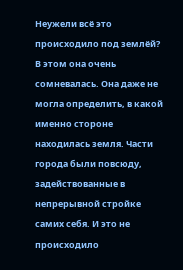Неужели всё это происходило под землёй? В этом она очень сомневалась. Она даже не могла определить, в какой именно стороне находилась земля. Части города были повсюду, задействованные в непрерывной стройке самих себя. И это не происходило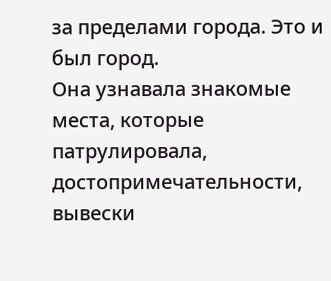за пределами города. Это и был город.
Она узнавала знакомые места, которые патрулировала, достопримечательности, вывески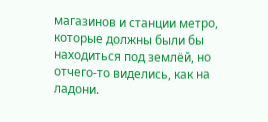магазинов и станции метро, которые должны были бы находиться под землёй, но отчего-то виделись, как на ладони.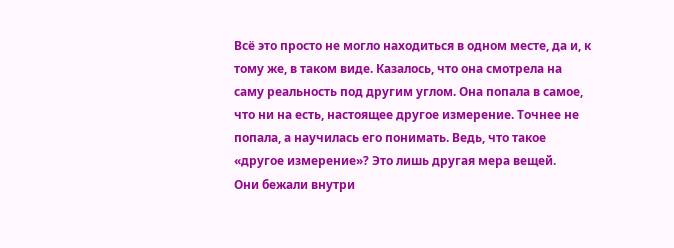Всё это просто не могло находиться в одном месте, да и, к тому же, в таком виде. Казалось, что она смотрела на саму реальность под другим углом. Она попала в самое, что ни на есть, настоящее другое измерение. Точнее не попала, а научилась его понимать. Ведь, что такое «другое измерение»? Это лишь другая мера вещей.
Они бежали внутри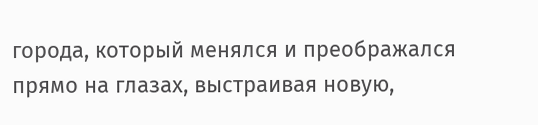города, который менялся и преображался прямо на глазах, выстраивая новую,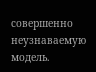совершенно неузнаваемую модель.